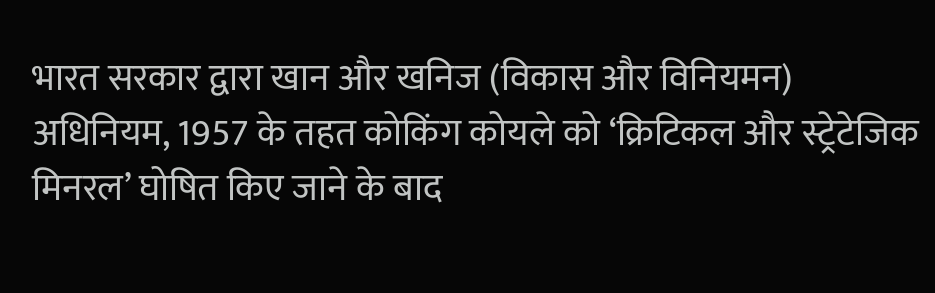भारत सरकार द्वारा खान और खनिज (विकास और विनियमन) अधिनियम, 1957 के तहत कोकिंग कोयले को ‘क्रिटिकल और स्ट्रेटेजिक मिनरल’ घोषित किए जाने के बाद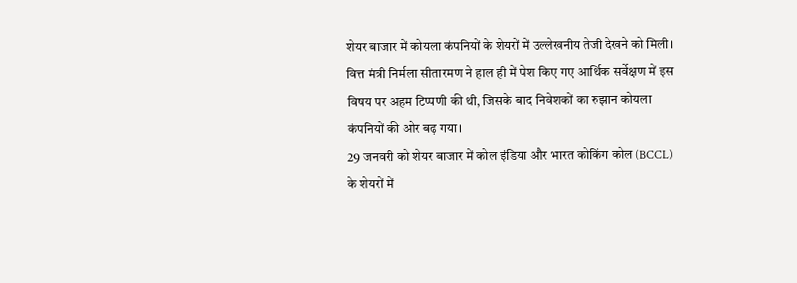शेयर बाजार में कोयला कंपनियों के शेयरों में उल्लेखनीय तेजी देखने को मिली। वित्त मंत्री निर्मला सीतारमण ने हाल ही में पेश किए गए आर्थिक सर्वेक्षण में इस विषय पर अहम टिप्पणी की थी, जिसके बाद निवेशकों का रुझान कोयला कंपनियों की ओर बढ़ गया।
29 जनवरी को शेयर बाजार में कोल इंडिया और भारत कोकिंग कोल (BCCL) के शेयरों में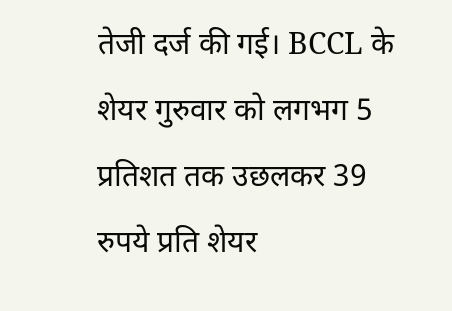तेजी दर्ज की गई। BCCL के शेयर गुरुवार को लगभग 5 प्रतिशत तक उछलकर 39 रुपये प्रति शेयर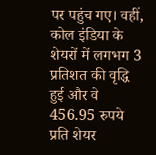पर पहुंच गए। वहीं, कोल इंडिया के शेयरों में लगभग 3 प्रतिशत की वृद्धि हुई और वे 456.95 रुपये प्रति शेयर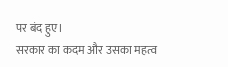पर बंद हुए।
सरकार का कदम और उसका महत्व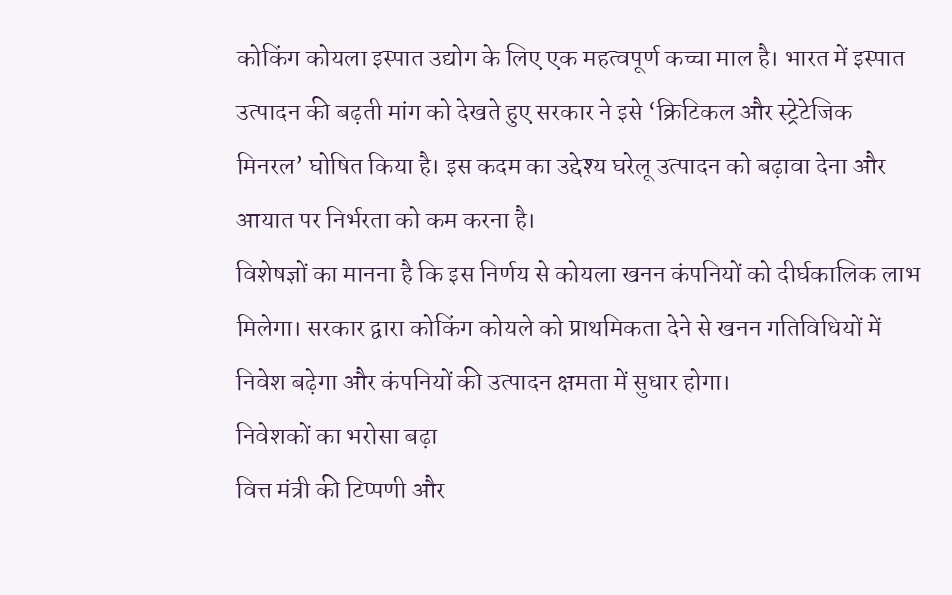कोकिंग कोयला इस्पात उद्योग के लिए एक महत्वपूर्ण कच्चा माल है। भारत में इस्पात उत्पादन की बढ़ती मांग को देखते हुए सरकार ने इसे ‘क्रिटिकल और स्ट्रेटेजिक मिनरल’ घोषित किया है। इस कदम का उद्देश्य घरेलू उत्पादन को बढ़ावा देना और आयात पर निर्भरता को कम करना है।
विशेषज्ञों का मानना है कि इस निर्णय से कोयला खनन कंपनियों को दीर्घकालिक लाभ मिलेगा। सरकार द्वारा कोकिंग कोयले को प्राथमिकता देने से खनन गतिविधियों में निवेश बढ़ेगा और कंपनियों की उत्पादन क्षमता में सुधार होगा।
निवेशकों का भरोसा बढ़ा
वित्त मंत्री की टिप्पणी और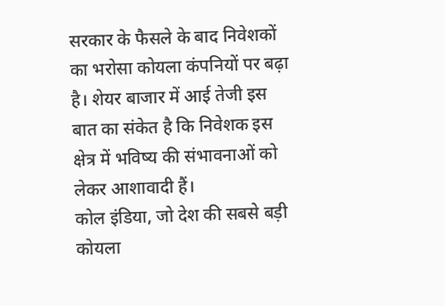सरकार के फैसले के बाद निवेशकों का भरोसा कोयला कंपनियों पर बढ़ा है। शेयर बाजार में आई तेजी इस बात का संकेत है कि निवेशक इस क्षेत्र में भविष्य की संभावनाओं को लेकर आशावादी हैं।
कोल इंडिया, जो देश की सबसे बड़ी कोयला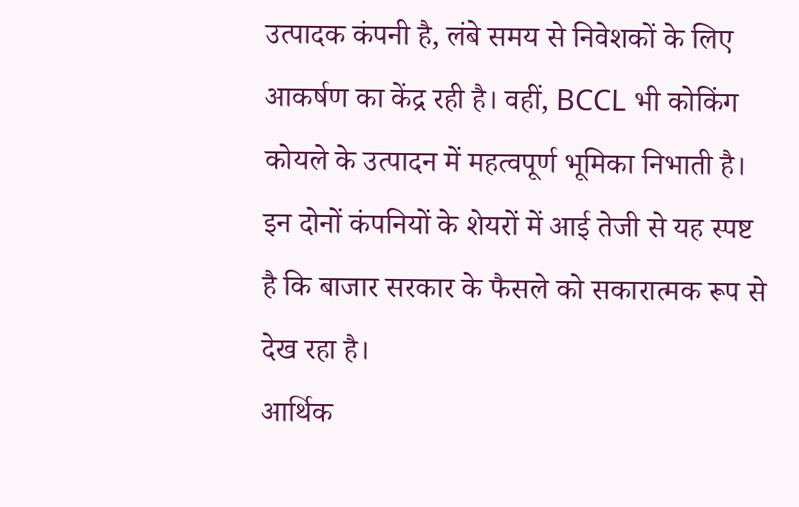उत्पादक कंपनी है, लंबे समय से निवेशकों के लिए आकर्षण का केंद्र रही है। वहीं, BCCL भी कोकिंग कोयले के उत्पादन में महत्वपूर्ण भूमिका निभाती है। इन दोनों कंपनियों के शेयरों में आई तेजी से यह स्पष्ट है कि बाजार सरकार के फैसले को सकारात्मक रूप से देख रहा है।
आर्थिक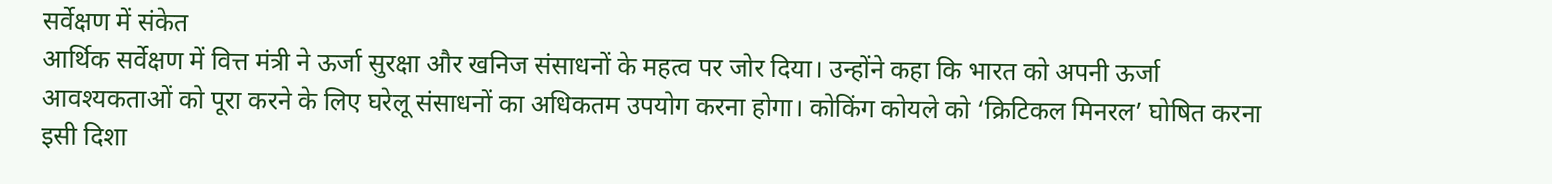सर्वेक्षण में संकेत
आर्थिक सर्वेक्षण में वित्त मंत्री ने ऊर्जा सुरक्षा और खनिज संसाधनों के महत्व पर जोर दिया। उन्होंने कहा कि भारत को अपनी ऊर्जा आवश्यकताओं को पूरा करने के लिए घरेलू संसाधनों का अधिकतम उपयोग करना होगा। कोकिंग कोयले को ‘क्रिटिकल मिनरल’ घोषित करना इसी दिशा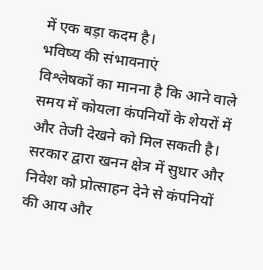में एक बड़ा कदम है।
भविष्य की संभावनाएं
विश्लेषकों का मानना है कि आने वाले समय में कोयला कंपनियों के शेयरों में और तेजी देखने को मिल सकती है। सरकार द्वारा खनन क्षेत्र में सुधार और निवेश को प्रोत्साहन देने से कंपनियों की आय और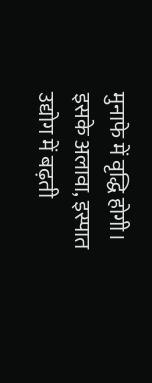मुनाफे में वृद्धि होगी।
इसके अलावा, इस्पात उद्योग में बढ़ती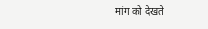मांग को देखते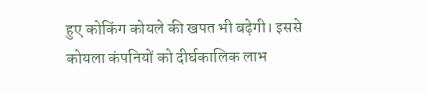हुए कोकिंग कोयले की खपत भी बढ़ेगी। इससे कोयला कंपनियों को दीर्घकालिक लाभ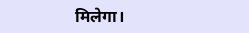मिलेगा।